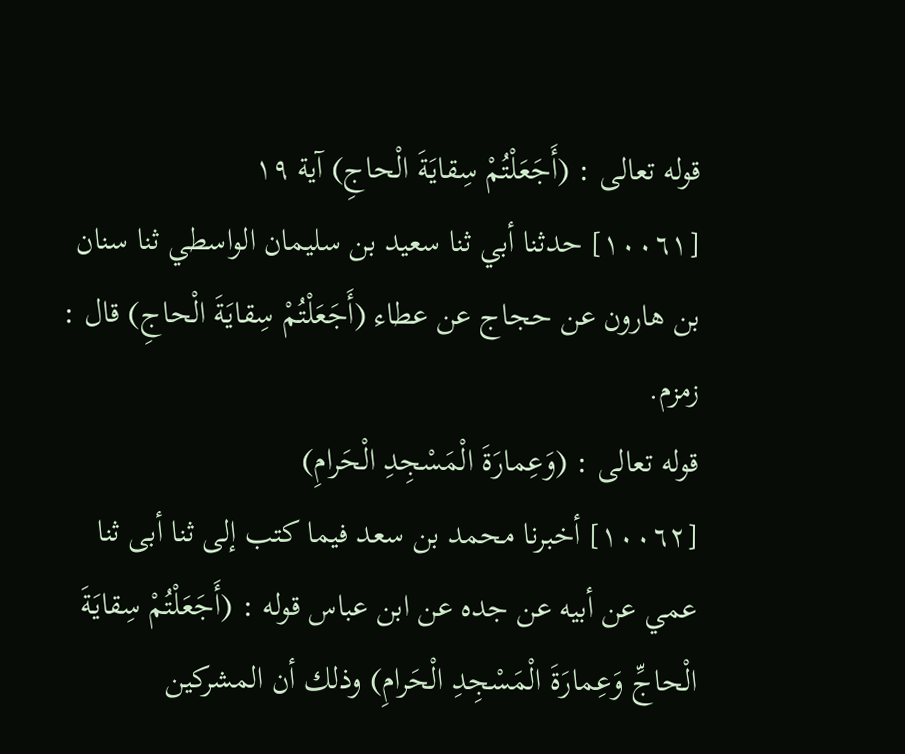قوله تعالى : (أَجَعَلْتُمْ سِقايَةَ الْحاجِ) آية ١٩
[١٠٠٦١] حدثنا أبي ثنا سعيد بن سليمان الواسطي ثنا سنان بن هارون عن حجاج عن عطاء (أَجَعَلْتُمْ سِقايَةَ الْحاجِ) قال : زمزم.
قوله تعالى : (وَعِمارَةَ الْمَسْجِدِ الْحَرامِ)
[١٠٠٦٢] أخبرنا محمد بن سعد فيما كتب إلى ثنا أبى ثنا عمي عن أبيه عن جده عن ابن عباس قوله : (أَجَعَلْتُمْ سِقايَةَ الْحاجِّ وَعِمارَةَ الْمَسْجِدِ الْحَرامِ) وذلك أن المشركين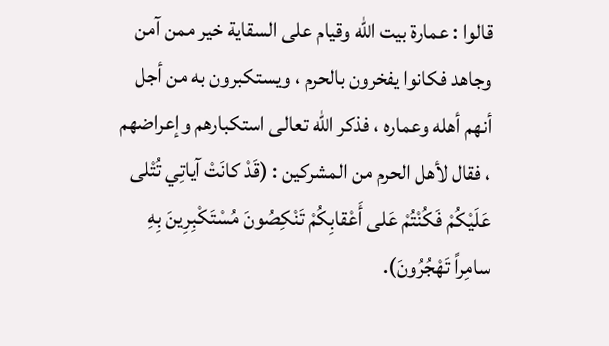قالوا : عمارة بيت الله وقيام على السقاية خير ممن آمن وجاهد فكانوا يفخرون بالحرم ، ويستكبرون به من أجل أنهم أهله وعماره ، فذكر الله تعالى استكبارهم وإعراضهم ، فقال لأهل الحرم من المشركين : (قَدْ كانَتْ آياتِي تُتْلى عَلَيْكُمْ فَكُنْتُمْ عَلى أَعْقابِكُمْ تَنْكِصُونَ مُسْتَكْبِرِينَ بِهِ سامِراً تَهْجُرُونَ).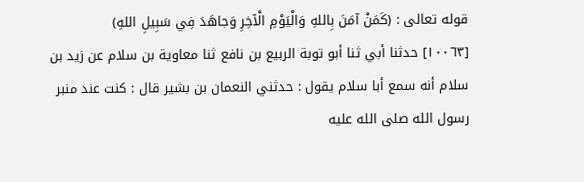قوله تعالى : (كَمَنْ آمَنَ بِاللهِ وَالْيَوْمِ الْآخِرِ وَجاهَدَ فِي سَبِيلِ اللهِ)
[١٠٠٦٣] حدثنا أبي ثنا أبو توبة الربيع بن نافع ثنا معاوية بن سلام عن زيد بن سلام أنه سمع أبا سلام يقول : حدثني النعمان بن بشير قال : كنت عند منبر رسول الله صلى الله عليه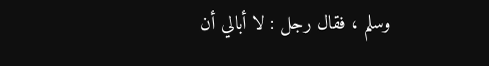وسلم ، فقال رجل : لا أبالي أن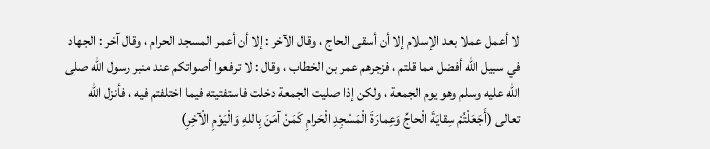لا أعمل عملا بعد الإسلام إلا أن أسقى الحاج ، وقال الآخر : إلا أن أعمر المسجد الحرام ، وقال آخر : الجهاد في سبيل الله أفضل مما قلتم ، فزجرهم عمر بن الخطاب ، وقال : لا ترفعوا أصواتكم عند منبر رسول الله صلى الله عليه وسلم وهو يوم الجمعة ، ولكن إذا صليت الجمعة دخلت فاستفتيته فيما اختلفتم فيه ، فأنزل الله تعالى (أَجَعَلْتُمْ سِقايَةَ الْحاجِّ وَعِمارَةَ الْمَسْجِدِ الْحَرامِ كَمَنْ آمَنَ بِاللهِ وَالْيَوْمِ الْآخِرِ)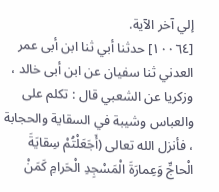إلي آخر الآية.
[١٠٠٦٤] حدثنا أبي ثنا ابن أبى عمر العدني ثنا سفيان عن ابن أبى خالد ، وزكريا عن الشعبي قال : تكلم على والعباس وشيبة في السقاية والحجابة ، فأنزل الله تعالى (أَجَعَلْتُمْ سِقايَةَ الْحاجِّ وَعِمارَةَ الْمَسْجِدِ الْحَرامِ كَمَنْ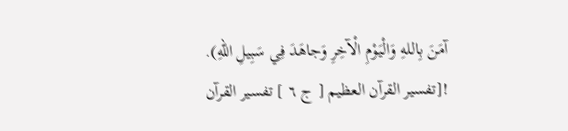آمَنَ بِاللهِ وَالْيَوْمِ الْآخِرِ وَجاهَدَ فِي سَبِيلِ اللهِ).
![تفسير القرآن العظيم [ ج ٦ ] تفسير القرآن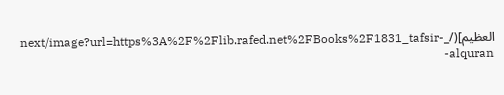العظيم](/_next/image?url=https%3A%2F%2Flib.rafed.net%2FBooks%2F1831_tafsir-alquran-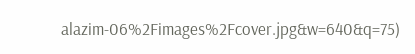alazim-06%2Fimages%2Fcover.jpg&w=640&q=75)